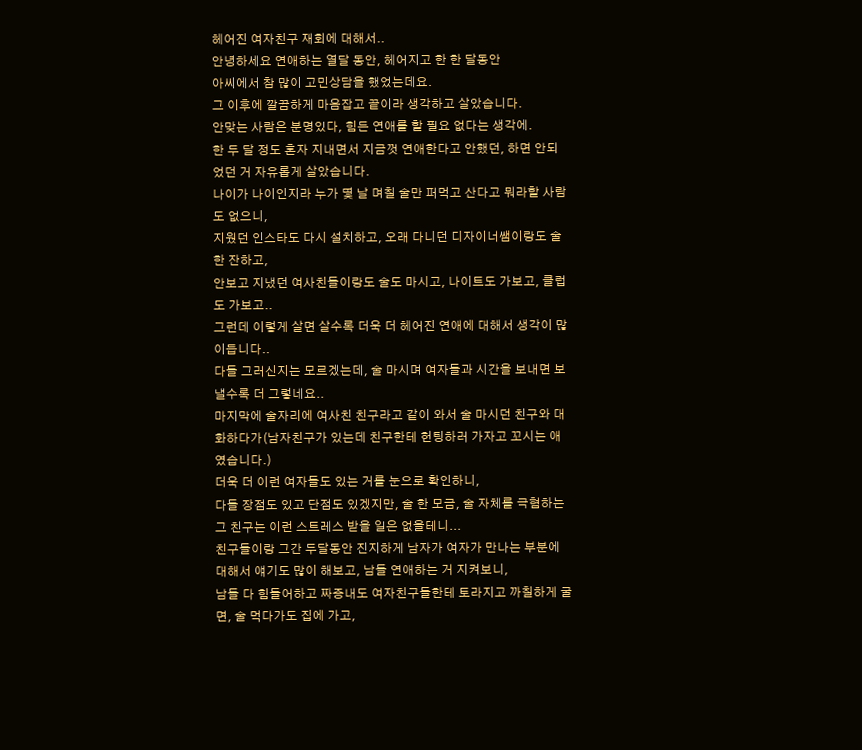헤어진 여자친구 재회에 대해서..
안녕하세요 연애하는 열달 동안, 헤어지고 한 한 달동안
아씨에서 참 많이 고민상담을 했었는데요.
그 이후에 깔끔하게 마음잡고 끝이라 생각하고 살았습니다.
안맞는 사람은 분명있다, 힘든 연애를 할 필요 없다는 생각에.
한 두 달 정도 혼자 지내면서 지금껏 연애한다고 안했던, 하면 안되었던 거 자유롭게 살았습니다.
나이가 나이인지라 누가 몇 날 며칠 술만 퍼먹고 산다고 뭐라할 사람도 없으니,
지웠던 인스타도 다시 설치하고, 오래 다니던 디자이너쌤이랑도 술 한 잔하고,
안보고 지냈던 여사친들이랑도 술도 마시고, 나이트도 가보고, 클럽도 가보고..
그런데 이렇게 살면 살수록 더욱 더 헤어진 연애에 대해서 생각이 많이듭니다..
다들 그러신지는 모르겠는데, 술 마시며 여자들과 시간을 보내면 보낼수록 더 그렇네요..
마지막에 술자리에 여사친 친구라고 같이 와서 술 마시던 친구와 대화하다가(남자친구가 있는데 친구한테 헌팅하러 가자고 꼬시는 애였습니다.)
더욱 더 이런 여자들도 있는 거를 눈으로 확인하니,
다들 장점도 있고 단점도 있겠지만, 술 한 모금, 술 자체를 극혐하는 그 친구는 이런 스트레스 받을 일은 없을테니...
친구들이랑 그간 두달동안 진지하게 남자가 여자가 만나는 부분에 대해서 얘기도 많이 해보고, 남들 연애하는 거 지켜보니,
남들 다 힘들어하고 짜증내도 여자친구들한테 토라지고 까칠하게 굴면, 술 먹다가도 집에 가고,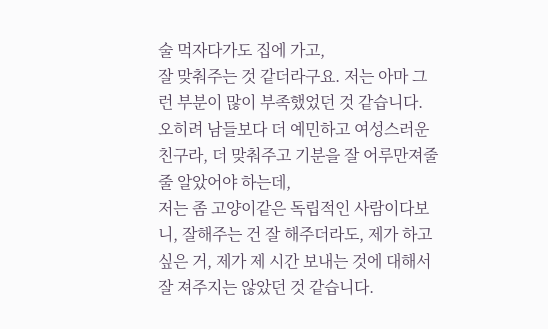술 먹자다가도 집에 가고,
잘 맞춰주는 것 같더라구요. 저는 아마 그런 부분이 많이 부족했었던 것 같습니다.
오히려 남들보다 더 예민하고 여성스러운 친구라, 더 맞춰주고 기분을 잘 어루만져줄 줄 알았어야 하는데,
저는 좀 고양이같은 독립적인 사람이다보니, 잘해주는 건 잘 해주더라도, 제가 하고 싶은 거, 제가 제 시간 보내는 것에 대해서 잘 져주지는 않았던 것 같습니다.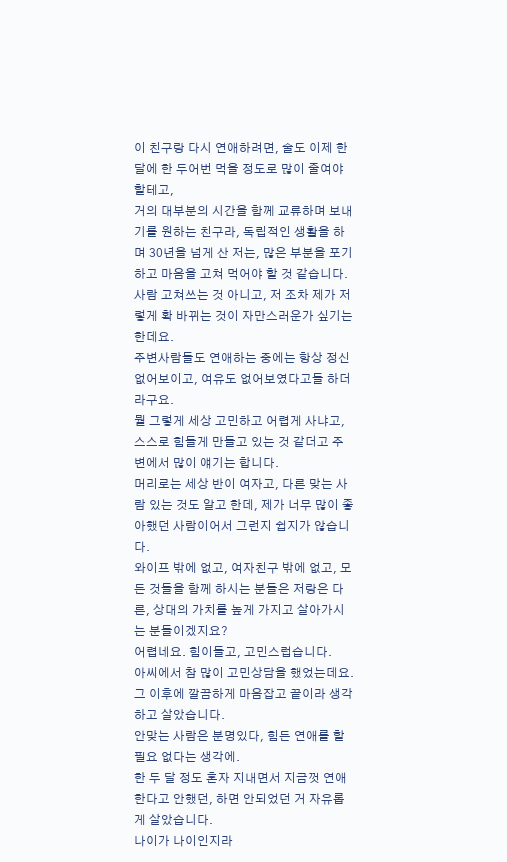이 친구랑 다시 연애하려면, 술도 이제 한 달에 한 두어번 먹을 정도로 많이 줄여야 할테고,
거의 대부분의 시간을 함께 교류하며 보내기를 원하는 친구라, 독립적인 생활을 하며 30년을 넘게 산 저는, 많은 부분을 포기하고 마음을 고쳐 먹어야 할 것 같습니다.
사람 고쳐쓰는 것 아니고, 저 조차 제가 저렇게 확 바뀌는 것이 자만스러운가 싶기는 한데요.
주변사람들도 연애하는 중에는 항상 정신 없어보이고, 여유도 없어보였다고들 하더라구요.
뭘 그렇게 세상 고민하고 어렵게 사냐고, 스스로 힘들게 만들고 있는 것 같더고 주변에서 많이 얘기는 합니다.
머리로는 세상 반이 여자고, 다른 맞는 사람 있는 것도 알고 한데, 제가 너무 많이 좋아했던 사람이어서 그런지 쉽지가 않습니다.
와이프 밖에 없고, 여자친구 밖에 없고, 모든 것들을 함께 하시는 분들은 저랑은 다른, 상대의 가치를 높게 가지고 살아가시는 분들이겠지요?
어렵네요. 힘이들고, 고민스럽습니다.
아씨에서 참 많이 고민상담을 했었는데요.
그 이후에 깔끔하게 마음잡고 끝이라 생각하고 살았습니다.
안맞는 사람은 분명있다, 힘든 연애를 할 필요 없다는 생각에.
한 두 달 정도 혼자 지내면서 지금껏 연애한다고 안했던, 하면 안되었던 거 자유롭게 살았습니다.
나이가 나이인지라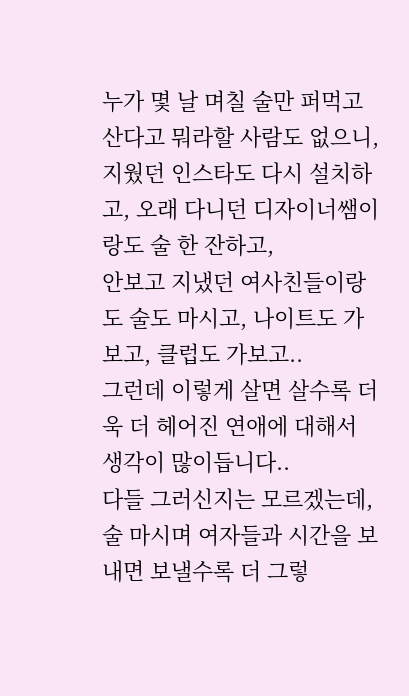누가 몇 날 며칠 술만 퍼먹고 산다고 뭐라할 사람도 없으니,
지웠던 인스타도 다시 설치하고, 오래 다니던 디자이너쌤이랑도 술 한 잔하고,
안보고 지냈던 여사친들이랑도 술도 마시고, 나이트도 가보고, 클럽도 가보고..
그런데 이렇게 살면 살수록 더욱 더 헤어진 연애에 대해서 생각이 많이듭니다..
다들 그러신지는 모르겠는데, 술 마시며 여자들과 시간을 보내면 보낼수록 더 그렇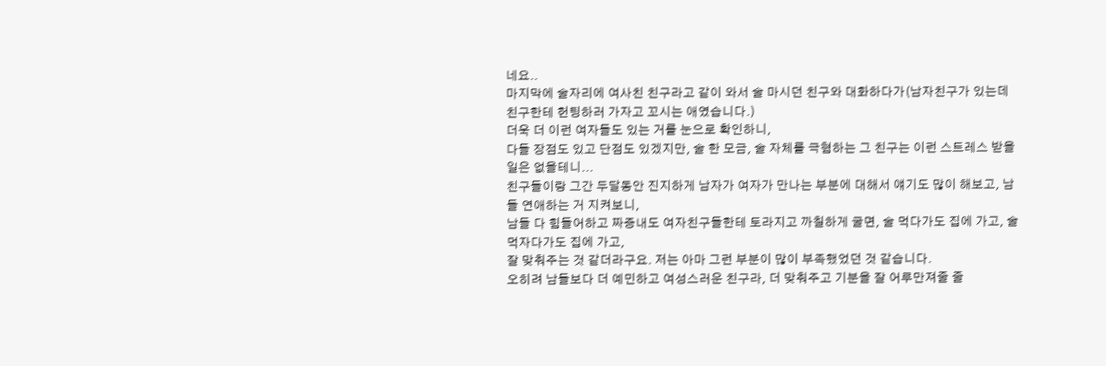네요..
마지막에 술자리에 여사친 친구라고 같이 와서 술 마시던 친구와 대화하다가(남자친구가 있는데 친구한테 헌팅하러 가자고 꼬시는 애였습니다.)
더욱 더 이런 여자들도 있는 거를 눈으로 확인하니,
다들 장점도 있고 단점도 있겠지만, 술 한 모금, 술 자체를 극혐하는 그 친구는 이런 스트레스 받을 일은 없을테니...
친구들이랑 그간 두달동안 진지하게 남자가 여자가 만나는 부분에 대해서 얘기도 많이 해보고, 남들 연애하는 거 지켜보니,
남들 다 힘들어하고 짜증내도 여자친구들한테 토라지고 까칠하게 굴면, 술 먹다가도 집에 가고, 술 먹자다가도 집에 가고,
잘 맞춰주는 것 같더라구요. 저는 아마 그런 부분이 많이 부족했었던 것 같습니다.
오히려 남들보다 더 예민하고 여성스러운 친구라, 더 맞춰주고 기분을 잘 어루만져줄 줄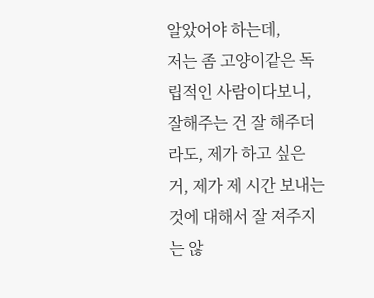알았어야 하는데,
저는 좀 고양이같은 독립적인 사람이다보니, 잘해주는 건 잘 해주더라도, 제가 하고 싶은 거, 제가 제 시간 보내는 것에 대해서 잘 져주지는 않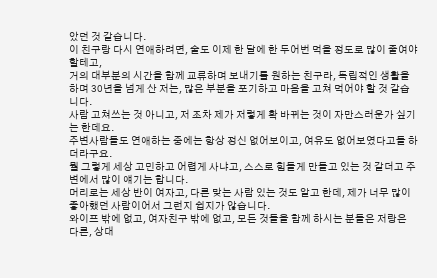았던 것 같습니다.
이 친구랑 다시 연애하려면, 술도 이제 한 달에 한 두어번 먹을 정도로 많이 줄여야 할테고,
거의 대부분의 시간을 함께 교류하며 보내기를 원하는 친구라, 독립적인 생활을 하며 30년을 넘게 산 저는, 많은 부분을 포기하고 마음을 고쳐 먹어야 할 것 같습니다.
사람 고쳐쓰는 것 아니고, 저 조차 제가 저렇게 확 바뀌는 것이 자만스러운가 싶기는 한데요.
주변사람들도 연애하는 중에는 항상 정신 없어보이고, 여유도 없어보였다고들 하더라구요.
뭘 그렇게 세상 고민하고 어렵게 사냐고, 스스로 힘들게 만들고 있는 것 같더고 주변에서 많이 얘기는 합니다.
머리로는 세상 반이 여자고, 다른 맞는 사람 있는 것도 알고 한데, 제가 너무 많이 좋아했던 사람이어서 그런지 쉽지가 않습니다.
와이프 밖에 없고, 여자친구 밖에 없고, 모든 것들을 함께 하시는 분들은 저랑은 다른, 상대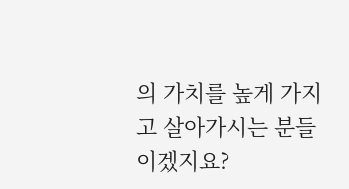의 가치를 높게 가지고 살아가시는 분들이겠지요?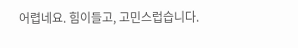어렵네요. 힘이들고, 고민스럽습니다.